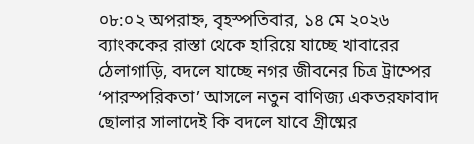০৮:০২ অপরাহ্ন, বৃহস্পতিবার, ১৪ মে ২০২৬
ব্যাংককের রাস্তা থেকে হারিয়ে যাচ্ছে খাবারের ঠেলাগাড়ি, বদলে যাচ্ছে নগর জীবনের চিত্র ট্রাম্পের ‘পারস্পরিকতা’ আসলে নতুন বাণিজ্য একতরফাবাদ ছোলার সালাদেই কি বদলে যাবে গ্রীষ্মের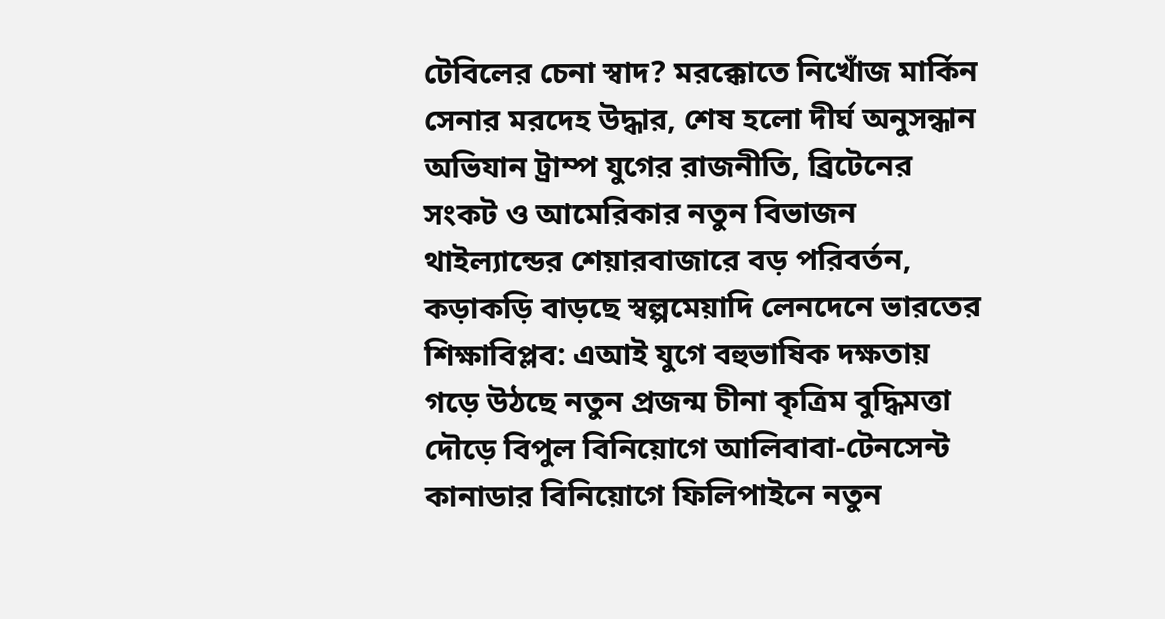টেবিলের চেনা স্বাদ? মরক্কোতে নিখোঁজ মার্কিন সেনার মরদেহ উদ্ধার, শেষ হলো দীর্ঘ অনুসন্ধান অভিযান ট্রাম্প যুগের রাজনীতি, ব্রিটেনের সংকট ও আমেরিকার নতুন বিভাজন থাইল্যান্ডের শেয়ারবাজারে বড় পরিবর্তন, কড়াকড়ি বাড়ছে স্বল্পমেয়াদি লেনদেনে ভারতের শিক্ষাবিপ্লব: এআই যুগে বহুভাষিক দক্ষতায় গড়ে উঠছে নতুন প্রজন্ম চীনা কৃত্রিম বুদ্ধিমত্তা দৌড়ে বিপুল বিনিয়োগে আলিবাবা-টেনসেন্ট কানাডার বিনিয়োগে ফিলিপাইনে নতুন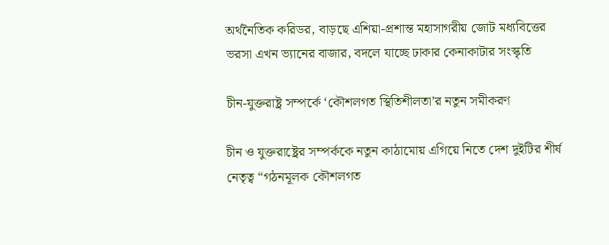অর্থনৈতিক করিডর, বাড়ছে এশিয়া-প্রশান্ত মহাসাগরীয় জোট মধ্যবিত্তের ভরসা এখন ভ্যানের বাজার, বদলে যাচ্ছে ঢাকার কেনাকাটার সংস্কৃতি

চীন-যুক্তরাষ্ট্র সম্পর্কে ‘কৌশলগত স্থিতিশীলতা’র নতুন সমীকরণ

চীন ও যুক্তরাষ্ট্রের সম্পর্ককে নতুন কাঠামোয় এগিয়ে নিতে দেশ দুইটির শীর্ষ নেতৃত্ব “গঠনমূলক কৌশলগত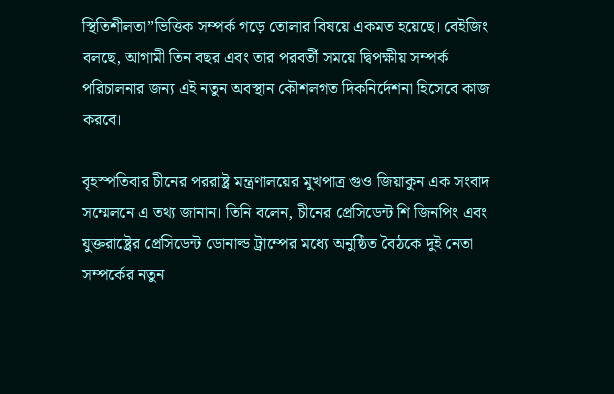স্থিতিশীলতা”ভিত্তিক সম্পর্ক গড়ে তোলার বিষয়ে একমত হয়েছে। বেইজিং বলছে, আগামী তিন বছর এবং তার পরবর্তী সময়ে দ্বিপক্ষীয় সম্পর্ক পরিচালনার জন্য এই নতুন অবস্থান কৌশলগত দিকনির্দেশনা হিসেবে কাজ করবে।

বৃহস্পতিবার চীনের পররাষ্ট্র মন্ত্রণালয়ের মুখপাত্র গুও জিয়াকুন এক সংবাদ সম্মেলনে এ তথ্য জানান। তিনি বলেন, চীনের প্রেসিডেন্ট শি জিনপিং এবং যুক্তরাষ্ট্রের প্রেসিডেন্ট ডোনাল্ড ট্রাম্পের মধ্যে অনুষ্ঠিত বৈঠকে দুই নেতা সম্পর্কের নতুন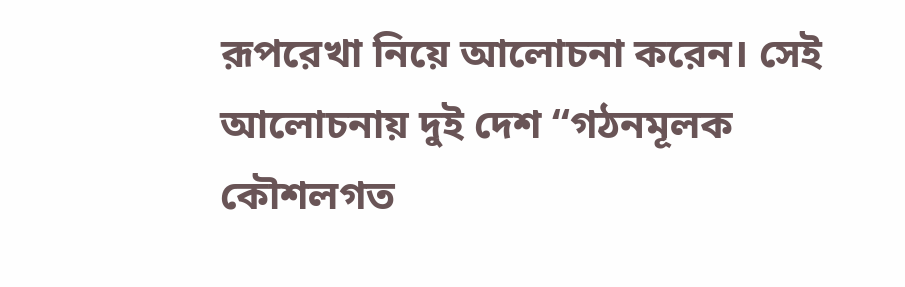রূপরেখা নিয়ে আলোচনা করেন। সেই আলোচনায় দুই দেশ “গঠনমূলক কৌশলগত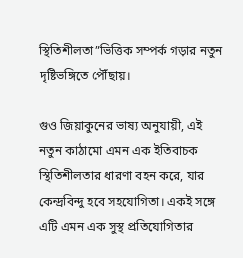স্থিতিশীলতা”ভিত্তিক সম্পর্ক গড়ার নতুন দৃষ্টিভঙ্গিতে পৌঁছায়।

গুও জিয়াকুনের ভাষ্য অনুযায়ী, এই নতুন কাঠামো এমন এক ইতিবাচক স্থিতিশীলতার ধারণা বহন করে, যার কেন্দ্রবিন্দু হবে সহযোগিতা। একই সঙ্গে এটি এমন এক সুস্থ প্রতিযোগিতার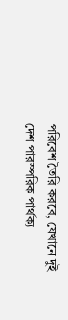পরিবেশ তৈরি করবে, যেখানে দুই দেশ পারস্পরিক পার্থক্য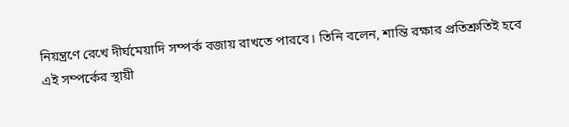নিয়ন্ত্রণে রেখে দীর্ঘমেয়াদি সম্পর্ক বজায় রাখতে পারবে। তিনি বলেন, শান্তি রক্ষার প্রতিশ্রুতিই হবে এই সম্পর্কের স্থায়ী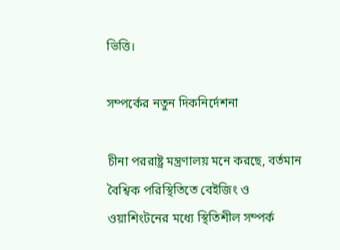ভিত্তি।

সম্পর্কের নতুন দিকনির্দেশনা

চীনা পররাষ্ট্র মন্ত্রণালয় মনে করছে, বর্তমান বৈশ্বিক পরিস্থিতিতে বেইজিং ও ওয়াশিংটনের মধ্যে স্থিতিশীল সম্পর্ক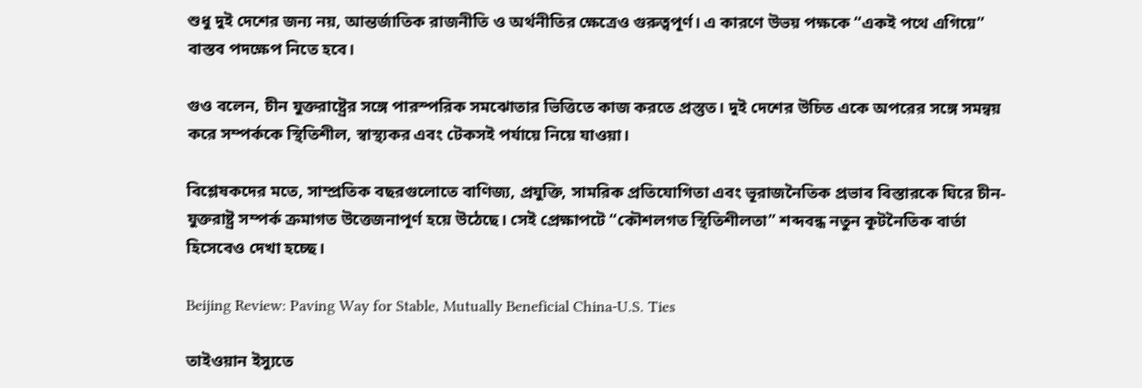শুধু দুই দেশের জন্য নয়, আন্তর্জাতিক রাজনীতি ও অর্থনীতির ক্ষেত্রেও গুরুত্বপূর্ণ। এ কারণে উভয় পক্ষকে “একই পথে এগিয়ে” বাস্তব পদক্ষেপ নিতে হবে।

গুও বলেন, চীন যুক্তরাষ্ট্রের সঙ্গে পারস্পরিক সমঝোতার ভিত্তিতে কাজ করতে প্রস্তুত। দুই দেশের উচিত একে অপরের সঙ্গে সমন্বয় করে সম্পর্ককে স্থিতিশীল, স্বাস্থ্যকর এবং টেকসই পর্যায়ে নিয়ে যাওয়া।

বিশ্লেষকদের মতে, সাম্প্রতিক বছরগুলোতে বাণিজ্য, প্রযুক্তি, সামরিক প্রতিযোগিতা এবং ভূরাজনৈতিক প্রভাব বিস্তারকে ঘিরে চীন-যুক্তরাষ্ট্র সম্পর্ক ক্রমাগত উত্তেজনাপূর্ণ হয়ে উঠেছে। সেই প্রেক্ষাপটে “কৌশলগত স্থিতিশীলতা” শব্দবন্ধ নতুন কূটনৈতিক বার্তা হিসেবেও দেখা হচ্ছে।

Beijing Review: Paving Way for Stable, Mutually Beneficial China-U.S. Ties

তাইওয়ান ইস্যুতে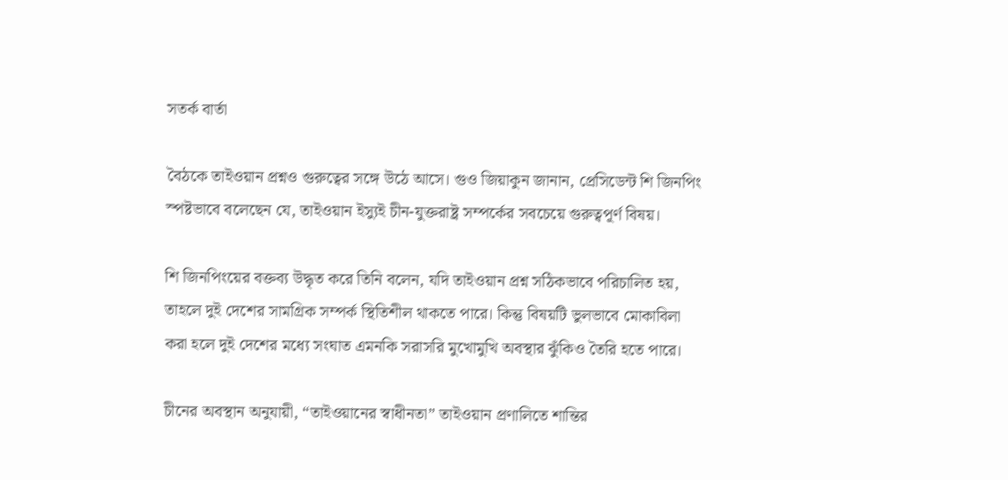সতর্ক বার্তা

বৈঠকে তাইওয়ান প্রশ্নও গুরুত্বের সঙ্গে উঠে আসে। গুও জিয়াকুন জানান, প্রেসিডেন্ট শি জিনপিং স্পষ্টভাবে বলেছেন যে, তাইওয়ান ইস্যুই চীন-যুক্তরাষ্ট্র সম্পর্কের সবচেয়ে গুরুত্বপূর্ণ বিষয়।

শি জিনপিংয়ের বক্তব্য উদ্ধৃত করে তিনি বলেন, যদি তাইওয়ান প্রশ্ন সঠিকভাবে পরিচালিত হয়, তাহলে দুই দেশের সামগ্রিক সম্পর্ক স্থিতিশীল থাকতে পারে। কিন্তু বিষয়টি ভুলভাবে মোকাবিলা করা হলে দুই দেশের মধ্যে সংঘাত এমনকি সরাসরি মুখোমুখি অবস্থার ঝুঁকিও তৈরি হতে পারে।

চীনের অবস্থান অনুযায়ী, “তাইওয়ানের স্বাধীনতা” তাইওয়ান প্রণালিতে শান্তির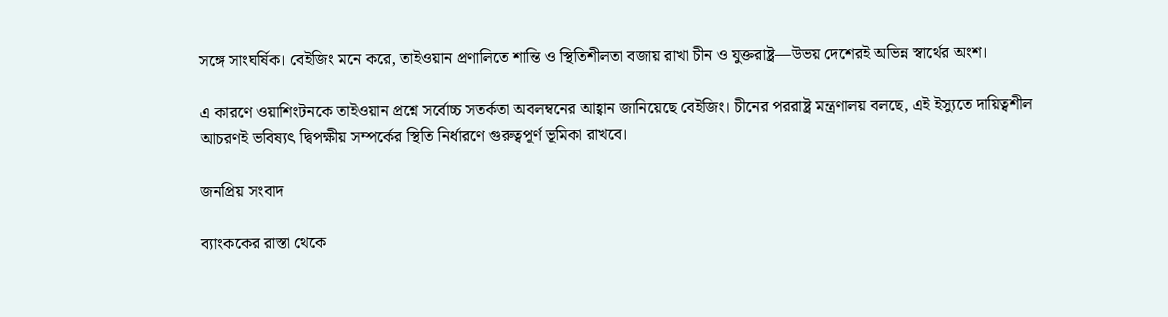সঙ্গে সাংঘর্ষিক। বেইজিং মনে করে, তাইওয়ান প্রণালিতে শান্তি ও স্থিতিশীলতা বজায় রাখা চীন ও যুক্তরাষ্ট্র—উভয় দেশেরই অভিন্ন স্বার্থের অংশ।

এ কারণে ওয়াশিংটনকে তাইওয়ান প্রশ্নে সর্বোচ্চ সতর্কতা অবলম্বনের আহ্বান জানিয়েছে বেইজিং। চীনের পররাষ্ট্র মন্ত্রণালয় বলছে, এই ইস্যুতে দায়িত্বশীল আচরণই ভবিষ্যৎ দ্বিপক্ষীয় সম্পর্কের স্থিতি নির্ধারণে গুরুত্বপূর্ণ ভূমিকা রাখবে।

জনপ্রিয় সংবাদ

ব্যাংককের রাস্তা থেকে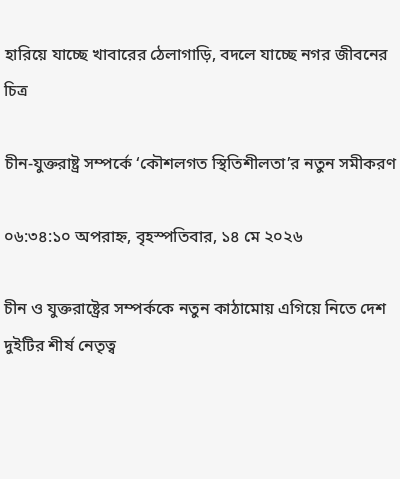হারিয়ে যাচ্ছে খাবারের ঠেলাগাড়ি, বদলে যাচ্ছে নগর জীবনের চিত্র

চীন-যুক্তরাষ্ট্র সম্পর্কে ‘কৌশলগত স্থিতিশীলতা’র নতুন সমীকরণ

০৬:৩৪:১০ অপরাহ্ন, বৃহস্পতিবার, ১৪ মে ২০২৬

চীন ও যুক্তরাষ্ট্রের সম্পর্ককে নতুন কাঠামোয় এগিয়ে নিতে দেশ দুইটির শীর্ষ নেতৃত্ব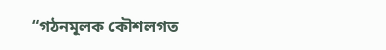“গঠনমূলক কৌশলগত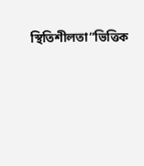স্থিতিশীলতা”ভিত্তিক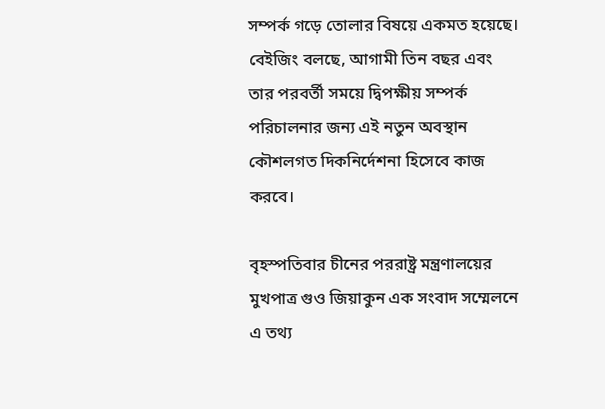সম্পর্ক গড়ে তোলার বিষয়ে একমত হয়েছে। বেইজিং বলছে, আগামী তিন বছর এবং তার পরবর্তী সময়ে দ্বিপক্ষীয় সম্পর্ক পরিচালনার জন্য এই নতুন অবস্থান কৌশলগত দিকনির্দেশনা হিসেবে কাজ করবে।

বৃহস্পতিবার চীনের পররাষ্ট্র মন্ত্রণালয়ের মুখপাত্র গুও জিয়াকুন এক সংবাদ সম্মেলনে এ তথ্য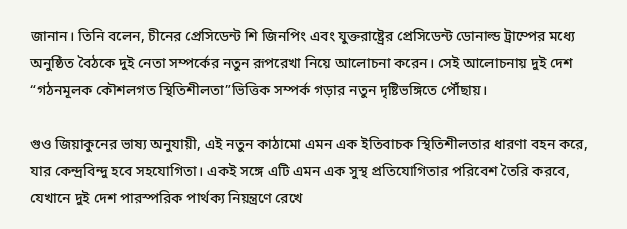জানান। তিনি বলেন, চীনের প্রেসিডেন্ট শি জিনপিং এবং যুক্তরাষ্ট্রের প্রেসিডেন্ট ডোনাল্ড ট্রাম্পের মধ্যে অনুষ্ঠিত বৈঠকে দুই নেতা সম্পর্কের নতুন রূপরেখা নিয়ে আলোচনা করেন। সেই আলোচনায় দুই দেশ “গঠনমূলক কৌশলগত স্থিতিশীলতা”ভিত্তিক সম্পর্ক গড়ার নতুন দৃষ্টিভঙ্গিতে পৌঁছায়।

গুও জিয়াকুনের ভাষ্য অনুযায়ী, এই নতুন কাঠামো এমন এক ইতিবাচক স্থিতিশীলতার ধারণা বহন করে, যার কেন্দ্রবিন্দু হবে সহযোগিতা। একই সঙ্গে এটি এমন এক সুস্থ প্রতিযোগিতার পরিবেশ তৈরি করবে, যেখানে দুই দেশ পারস্পরিক পার্থক্য নিয়ন্ত্রণে রেখে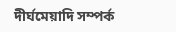দীর্ঘমেয়াদি সম্পর্ক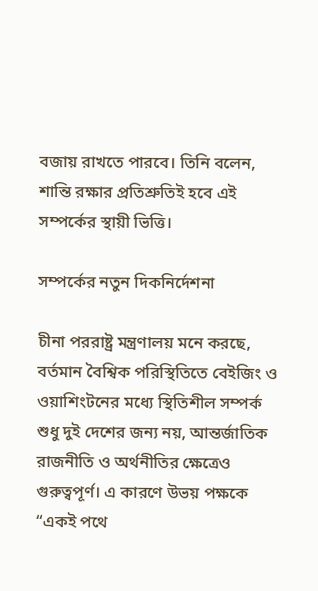বজায় রাখতে পারবে। তিনি বলেন, শান্তি রক্ষার প্রতিশ্রুতিই হবে এই সম্পর্কের স্থায়ী ভিত্তি।

সম্পর্কের নতুন দিকনির্দেশনা

চীনা পররাষ্ট্র মন্ত্রণালয় মনে করছে, বর্তমান বৈশ্বিক পরিস্থিতিতে বেইজিং ও ওয়াশিংটনের মধ্যে স্থিতিশীল সম্পর্ক শুধু দুই দেশের জন্য নয়, আন্তর্জাতিক রাজনীতি ও অর্থনীতির ক্ষেত্রেও গুরুত্বপূর্ণ। এ কারণে উভয় পক্ষকে “একই পথে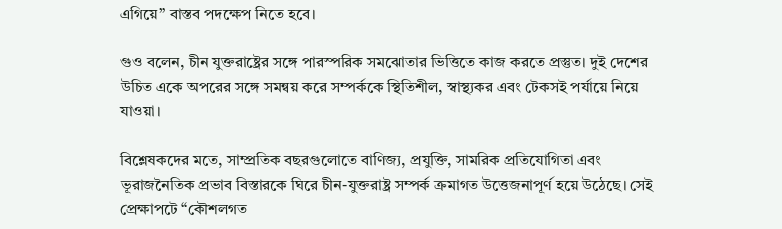এগিয়ে” বাস্তব পদক্ষেপ নিতে হবে।

গুও বলেন, চীন যুক্তরাষ্ট্রের সঙ্গে পারস্পরিক সমঝোতার ভিত্তিতে কাজ করতে প্রস্তুত। দুই দেশের উচিত একে অপরের সঙ্গে সমন্বয় করে সম্পর্ককে স্থিতিশীল, স্বাস্থ্যকর এবং টেকসই পর্যায়ে নিয়ে যাওয়া।

বিশ্লেষকদের মতে, সাম্প্রতিক বছরগুলোতে বাণিজ্য, প্রযুক্তি, সামরিক প্রতিযোগিতা এবং ভূরাজনৈতিক প্রভাব বিস্তারকে ঘিরে চীন-যুক্তরাষ্ট্র সম্পর্ক ক্রমাগত উত্তেজনাপূর্ণ হয়ে উঠেছে। সেই প্রেক্ষাপটে “কৌশলগত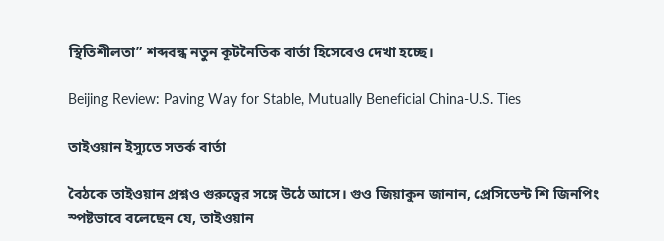স্থিতিশীলতা” শব্দবন্ধ নতুন কূটনৈতিক বার্তা হিসেবেও দেখা হচ্ছে।

Beijing Review: Paving Way for Stable, Mutually Beneficial China-U.S. Ties

তাইওয়ান ইস্যুতে সতর্ক বার্তা

বৈঠকে তাইওয়ান প্রশ্নও গুরুত্বের সঙ্গে উঠে আসে। গুও জিয়াকুন জানান, প্রেসিডেন্ট শি জিনপিং স্পষ্টভাবে বলেছেন যে, তাইওয়ান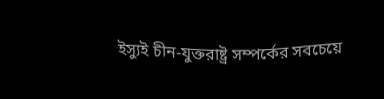ইস্যুই চীন-যুক্তরাষ্ট্র সম্পর্কের সবচেয়ে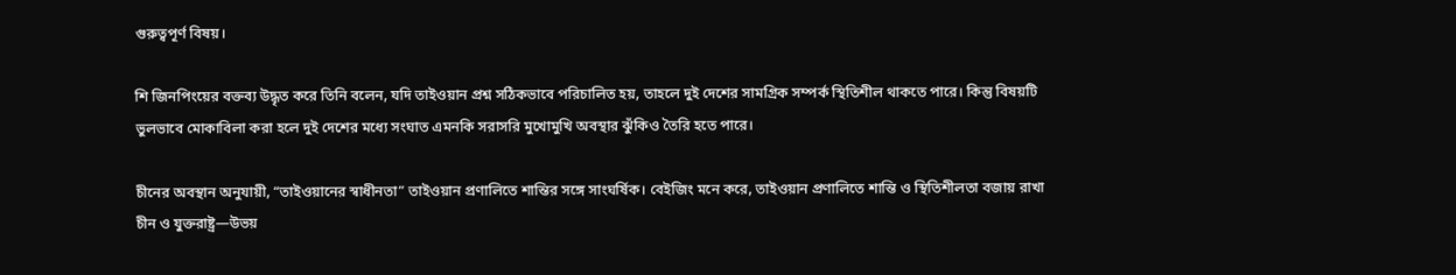গুরুত্বপূর্ণ বিষয়।

শি জিনপিংয়ের বক্তব্য উদ্ধৃত করে তিনি বলেন, যদি তাইওয়ান প্রশ্ন সঠিকভাবে পরিচালিত হয়, তাহলে দুই দেশের সামগ্রিক সম্পর্ক স্থিতিশীল থাকতে পারে। কিন্তু বিষয়টি ভুলভাবে মোকাবিলা করা হলে দুই দেশের মধ্যে সংঘাত এমনকি সরাসরি মুখোমুখি অবস্থার ঝুঁকিও তৈরি হতে পারে।

চীনের অবস্থান অনুযায়ী, “তাইওয়ানের স্বাধীনতা” তাইওয়ান প্রণালিতে শান্তির সঙ্গে সাংঘর্ষিক। বেইজিং মনে করে, তাইওয়ান প্রণালিতে শান্তি ও স্থিতিশীলতা বজায় রাখা চীন ও যুক্তরাষ্ট্র—উভয়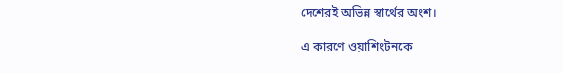দেশেরই অভিন্ন স্বার্থের অংশ।

এ কারণে ওয়াশিংটনকে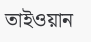তাইওয়ান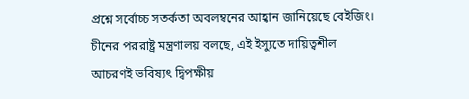প্রশ্নে সর্বোচ্চ সতর্কতা অবলম্বনের আহ্বান জানিয়েছে বেইজিং। চীনের পররাষ্ট্র মন্ত্রণালয় বলছে, এই ইস্যুতে দায়িত্বশীল আচরণই ভবিষ্যৎ দ্বিপক্ষীয়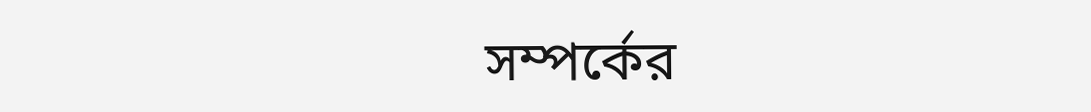সম্পর্কের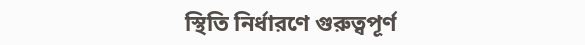স্থিতি নির্ধারণে গুরুত্বপূর্ণ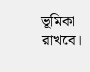ভূমিকা রাখবে।